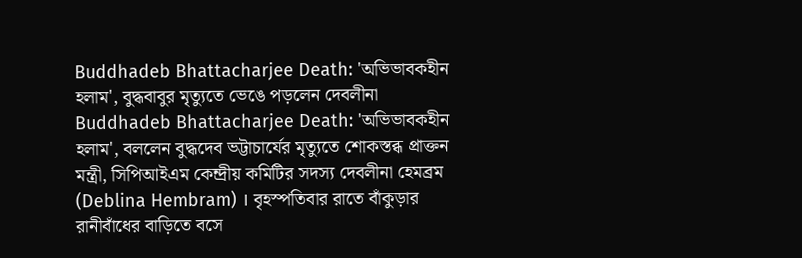Buddhadeb Bhattacharjee Death: 'অভিভাবকহীন হলাম', বুদ্ধবাবুর মৃত্যুতে ভেঙে পড়লেন দেবলীনা
Buddhadeb Bhattacharjee Death: 'অভিভাবকহীন হলাম', বললেন বুদ্ধদেব ভট্টাচার্যের মৃত্যুতে শোকস্তব্ধ প্রাক্তন মন্ত্রী, সিপিআইএম কেন্দ্রীয় কমিটির সদস্য দেবলীনা হেমব্রম (Deblina Hembram) । বৃহস্পতিবার রাতে বাঁকুড়ার রানীবাঁধের বাড়িতে বসে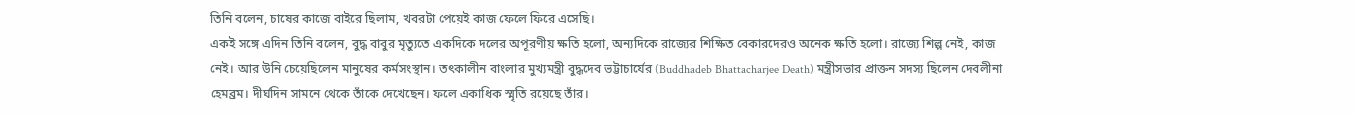তিনি বলেন, চাষের কাজে বাইরে ছিলাম, খবরটা পেয়েই কাজ ফেলে ফিরে এসেছি।
একই সঙ্গে এদিন তিনি বলেন, বুদ্ধ বাবুর মৃত্যুতে একদিকে দলের অপূরণীয় ক্ষতি হলো, অন্যদিকে রাজ্যের শিক্ষিত বেকারদেরও অনেক ক্ষতি হলো। রাজ্যে শিল্প নেই, কাজ নেই। আর উনি চেয়েছিলেন মানুষের কর্মসংস্থান। তৎকালীন বাংলার মুখ্যমন্ত্রী বুদ্ধদেব ভট্টাচার্যের (Buddhadeb Bhattacharjee Death) মন্ত্রীসভার প্রাক্তন সদস্য ছিলেন দেবলীনা হেমব্রম। দীর্ঘদিন সামনে থেকে তাঁকে দেখেছেন। ফলে একাধিক স্মৃতি রয়েছে তাঁর।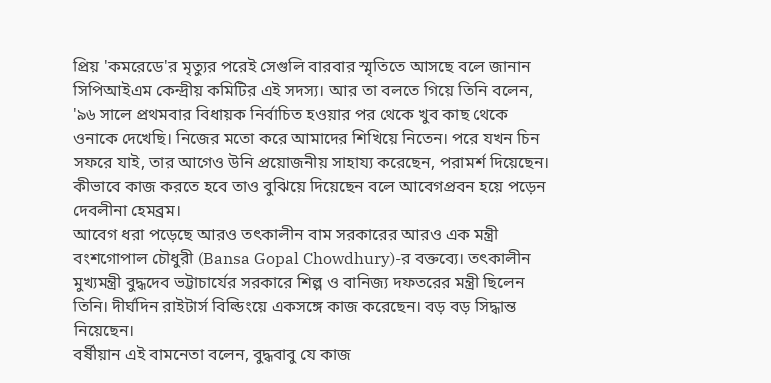প্রিয় 'কমরেডে'র মৃত্যুর পরেই সেগুলি বারবার স্মৃতিতে আসছে বলে জানান সিপিআইএম কেন্দ্রীয় কমিটির এই সদস্য। আর তা বলতে গিয়ে তিনি বলেন, '৯৬ সালে প্রথমবার বিধায়ক নির্বাচিত হওয়ার পর থেকে খুব কাছ থেকে ওনাকে দেখেছি। নিজের মতো করে আমাদের শিখিয়ে নিতেন। পরে যখন চিন সফরে যাই, তার আগেও উনি প্রয়োজনীয় সাহায্য করেছেন, পরামর্শ দিয়েছেন। কীভাবে কাজ করতে হবে তাও বুঝিয়ে দিয়েছেন বলে আবেগপ্রবন হয়ে পড়েন দেবলীনা হেমব্রম।
আবেগ ধরা পড়েছে আরও তৎকালীন বাম সরকারের আরও এক মন্ত্রী বংশগোপাল চৌধুরী (Bansa Gopal Chowdhury)-র বক্তব্যে। তৎকালীন মুখ্যমন্ত্রী বুদ্ধদেব ভট্টাচার্যের সরকারে শিল্প ও বানিজ্য দফতরের মন্ত্রী ছিলেন তিনি। দীর্ঘদিন রাইটার্স বিল্ডিংয়ে একসঙ্গে কাজ করেছেন। বড় বড় সিদ্ধান্ত নিয়েছেন।
বর্ষীয়ান এই বামনেতা বলেন, বুদ্ধবাবু যে কাজ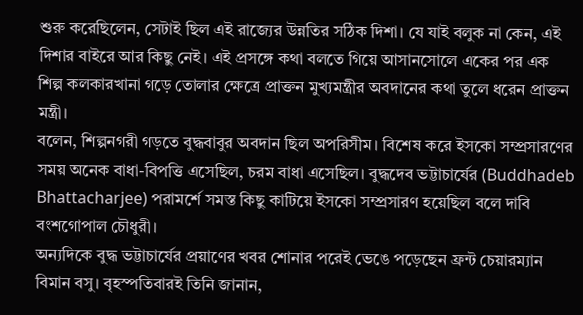শুরু করেছিলেন, সেটাই ছিল এই রাজ্যের উন্নতির সঠিক দিশা। যে যাই বলুক না কেন, এই দিশার বাইরে আর কিছু নেই। এই প্রসঙ্গে কথা বলতে গিয়ে আসানসোলে একের পর এক শিল্প কলকারখানা গড়ে তোলার ক্ষেত্রে প্রাক্তন মুখ্যমন্ত্রীর অবদানের কথা তুলে ধরেন প্রাক্তন মন্ত্রী।
বলেন, শিল্পনগরী গড়তে বুদ্ধবাবুর অবদান ছিল অপরিসীম। বিশেষ করে ইসকো সম্প্রসারণের সময় অনেক বাধা-বিপত্তি এসেছিল, চরম বাধা এসেছিল। বুদ্ধদেব ভট্টাচার্যের (Buddhadeb Bhattacharjee) পরামর্শে সমস্ত কিছু কাটিয়ে ইসকো সম্প্রসারণ হয়েছিল বলে দাবি বংশগোপাল চৌধুরী।
অন্যদিকে বুদ্ধ ভট্টাচার্যের প্রয়াণের খবর শোনার পরেই ভেঙে পড়েছেন ফ্রন্ট চেয়ারম্যান বিমান বসু। বৃহস্পতিবারই তিনি জানান,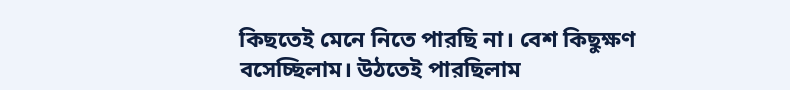কিছতেই মেনে নিতে পারছি না। বেশ কিছুক্ষণ বসেচ্ছিলাম। উঠতেই পারছিলাম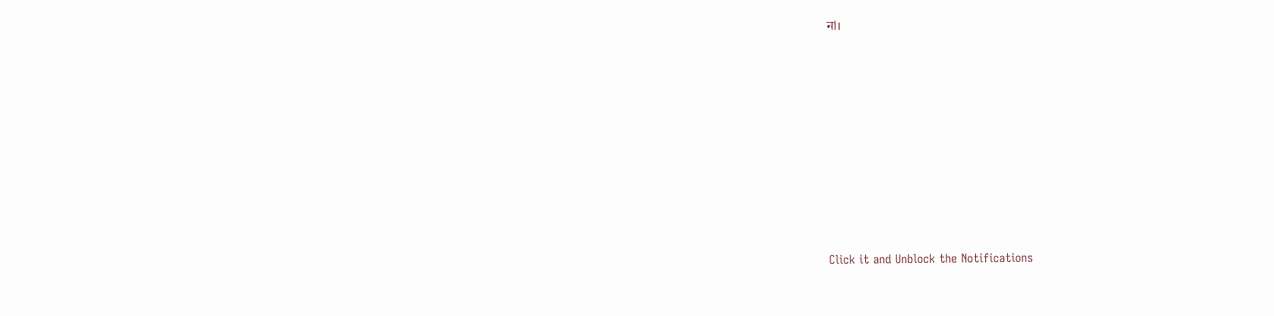না।












Click it and Unblock the Notifications